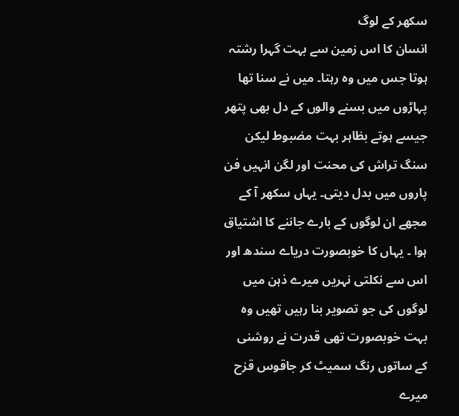سکھر کے لوگ
انسان کا اس زمین سے بہت گہرا رشتہ ہوتا جس میں وہ رہتا۔ میں نے سنا تھا پہاڑوں میں بسنے والوں کے دل بھی پتھر جیسے ہوتے بظاہر بہت مضبوط لیکن سنگ تراش کی محنت اور لگن انہیں فن پاروں میں بدل دیتی۔ یہاں سکھر آ کے مجھے ان لوگوں کے بارے جاننے کا اشتیاق ہوا ۔ یہاں کا خوبصورت دریاے سندھ اور اس سے نکلتی نہریں میرے ذہن میں لوگوں کی جو تصویر بنا رہیں تھیں وہ بہت خوبصورت تھی قدرت نے روشنی کے ساتوں رنگ سمیٹ کر جاقوس قزح میرے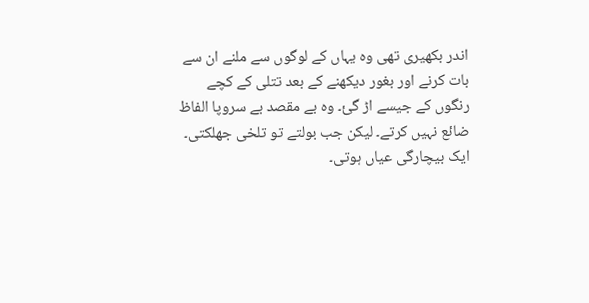اندر بکھیری تھی وہ یہاں کے لوگوں سے ملنے ان سے بات کرنے اور بغور دیکھنے کے بعد تتلی کے کچے رنگوں کے جیسے اڑ گئ۔ وہ بے مقصد بے سروپا الفاظ ضائع نہیں کرتے۔ لیکن جب بولتے تو تلخی جھلکتی۔ ایک بیچارگی عیاں ہوتی۔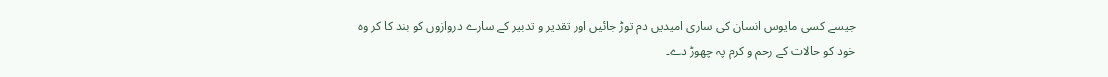جیسے کسی مایوس انسان کی ساری امیدیں دم توڑ جائیں اور تقدیر و تدبیر کے سارے دروازوں کو بند کا کر وہ خود کو حالات کے رحم و کرم پہ چھوڑ دے۔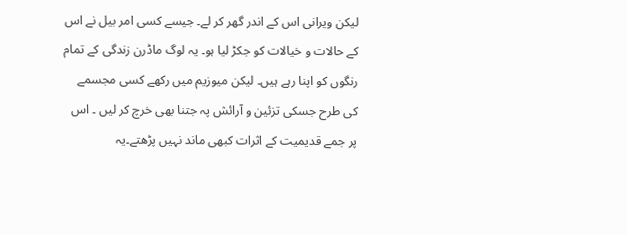لیکن ویرانی اس کے اندر گھر کر لے۔ جیسے کسی امر بیل نے اس کے حالات و خیالات کو جکڑ لیا ہو۔ یہ لوگ ماڈرن زندگی کے تمام رنگوں کو اپنا رہے ہیں۔ لیکن میوزیم میں رکھے کسی مجسمے کی طرح جسکی تزئین و آرائش پہ جتنا بھی خرچ کر لیں ۔ اس پر جمے قدیمیت کے اثرات کبھی ماند نہیں پڑھتے۔یہ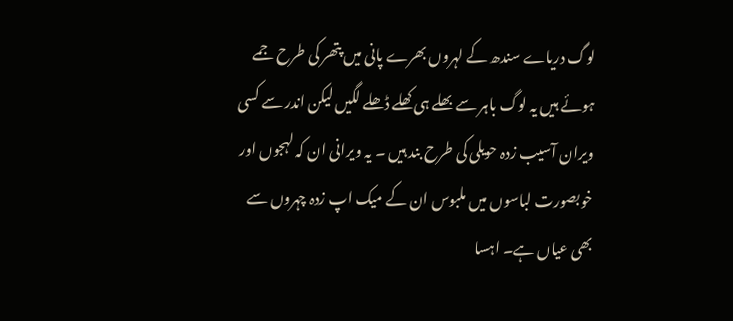لوگ دریاے سندھ کے لہروں بھرے پانی میں پتھر کی طرح جمے ہوئے ہیں یہ لوگ باہر سے بھلے ہی کھلے ڈھلے لگیں لیکن اندر سے کسی ویران آسیب زدہ حویلی کی طرح بند ہیں ۔ یہ ویرانی ان کہ لہجوں اور خوبصورت لباسوں میں ملبوس ان کے میک اپ زدہ چہروں سے بھی عیاں ہے۔ اہسا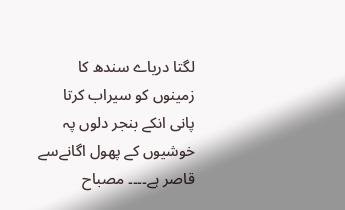لگتا دریاے سندھ کا زمینوں کو سیراب کرتا پانی انکے بنجر دلوں پہ خوشیوں کے پھول اگانےسے قاصر ہے۔۔۔۔ مصباح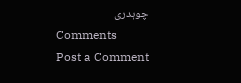چوہدری
Comments
Post a Comment